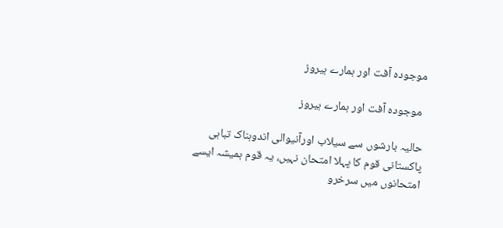موجودہ آفت اور ہمارے ہیروز

 موجودہ آفت اور ہمارے ہیروز

حالیہ بارشوں سے سیلاب اورآنیوالی اندوہناک تباہی پاکستانی قوم کا پہلا امتحان نہیں، یہ قوم ہمیشہ ایسے امتحانوں میں سرخرو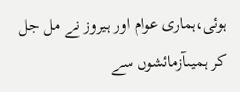ہوئی،ہماری عوام اور ہیروز نے مل جل کر ہمیںآزمائشوں سے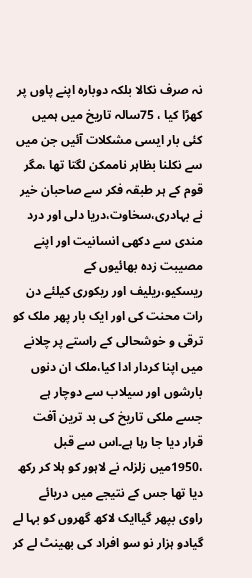نہ صرف نکالا بلکہ دوبارہ اپنے پاوں پر کھڑا کیا ، 75سالہ تاریخ میں ہمیں کئی بار ایسی مشکلات آئیں جن میں سے نکلنا بظاہر ناممکن لگتا تھا ،مگر قوم کے ہر طبقہ فکر سے صاحبان خیر نے بہادری،سخاوت،دریا دلی اور درد مندی سے دکھی انسانیت اور اپنے مصیبت زدہ بھائیوں کے ریسکیو،ریلیف اور ریکوری کیلئے دن رات محنت کی اور ایک بار پھر ملک کو ترقی و خوشحالی کے راستے پر چلانے میں اپنا کردار ادا کیا،ملک ان دنوں بارشوں اور سیلاب سے دوچار ہے جسے ملکی تاریخ کی بد ترین آفت قرار دیا جا رہا ہے۔اس سے قبل ،1950میں زلزلہ نے لاہور کو ہلا کر رکھ دیا تھا جس کے نتیجے میں دریائے راوی بپھر گیاایک لاکھ گھروں کو بہا لے گیادو ہزار نو سو افراد کی بھینٹ لے کر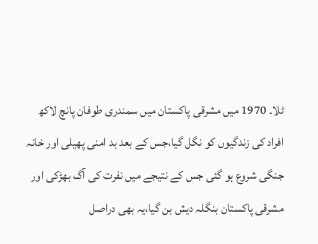ٹلا۔ 1970 میں مشرقی پاکستان میں سمندری طوفان پانچ لاکھ افراد کی زندگیوں کو نگل گیا،جس کے بعد بد امنی پھیلی اور خانہ جنگی شروع ہو گئی جس کے نتیجے میں نفرت کی آگ بھڑکی اور مشرقی پاکستان بنگلہ دیش بن گیا،یہ بھی دراصل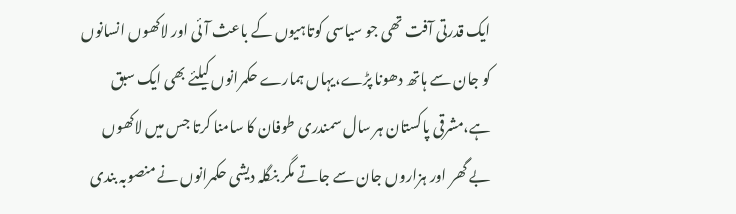ایک قدرتی آفت تھی جو سیاسی کوتاہیوں کے باعث آئی اور لاکھوں انسانوں کو جان سے ہاتھ دھونا پڑے،یہاں ہمارے حکمرانوں کیلئے بھی ایک سبق ہے،مشرقی پاکستان ہر سال سمندری طوفان کا سامنا کرتا جس میں لاکھوں بے گھر اور ہزاروں جان سے جاتے مگر بنگلہ دیشی حکمرانوں نے منصوبہ بندی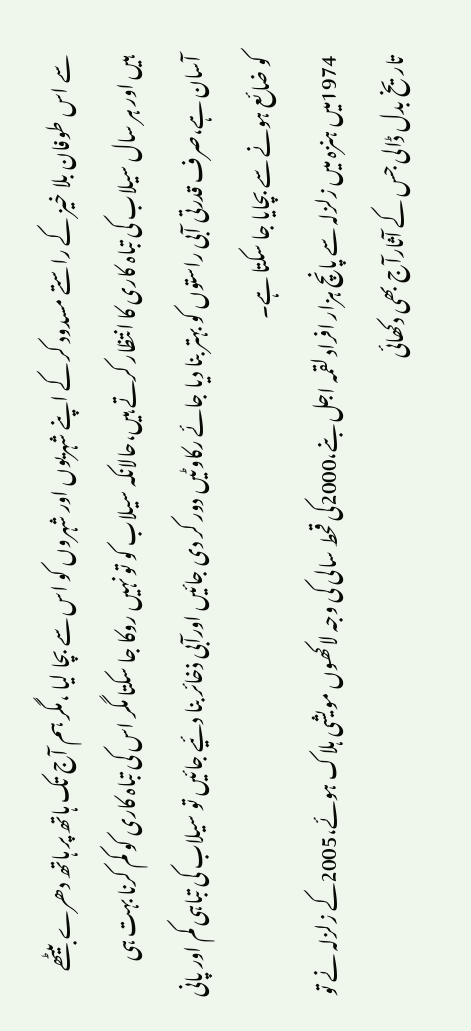سے اس طوفان بلا خیز کے راستے مسدود کر کے اپنے شہریوں اور شہروں کو اس سے بچا لیا ،مگر ہم آج تک ہاتھ پر ہاتھ دھرے بیٹھے ہیں اور ہر سال سیلاب کی تباہ کاری کا انتظار کرتے ہیں،حالانکہ سیلاب کو تو نہیں روکا جا سکتا مگر اس کی تباہ کاری کو کم کرنا بہت ہی آسان ہے،صرف قدرتی آبی راستوں کو بہتر بنا دیا جائے رکاوٹیں دور کر دی جائیں اورآبی ذخائر بنا دئیے جائیں تو سیلاب کی تباہی کم اور پانی کو ضائع ہونے سے بچایا جا سکتا ہے۔
1974میں ہنزہ میں زلزلہ سے پانچ ہزار افراد لقمہ اجل بنے،2000کی قحط سالی کی وجہ لاکھوں مویشی ہلاک ہوئے،2005کے زلزلہ نے تو تاریخ بدل ڈالی جس کے آثارآج بھی دکھائی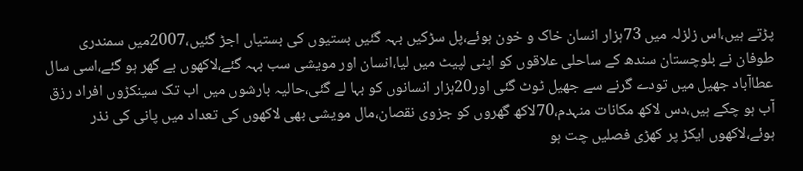پڑتے ہیں،اس زلزلہ میں 73ہزار انسان خاک و خون ہوئے،پل سڑکیں بہہ گئیں بستیوں کی بستیاں اجڑ گئیں،2007میں سمندری طوفان نے بلوچستان سندھ کے ساحلی علاقوں کو اپنی لپیٹ میں لیا،انسان اور مویشی سب بہہ گئے،لاکھوں بے گھر ہو گئے،اسی سال عطاآباد جھیل میں تودے گرنے سے جھیل ٹوٹ گئی اور20ہزار انسانوں کو بہا لے گئی،حالیہ بارشوں میں اب تک سینکڑوں افراد رزق آب ہو چکے ہیں،دس لاکھ مکانات منہدم،70لاکھ گھروں کو جزوی نقصان،مال مویشی بھی لاکھوں کی تعداد میں پانی کی نذر ہوئے،لاکھوں ایکڑ پر کھڑی فصلیں چت ہو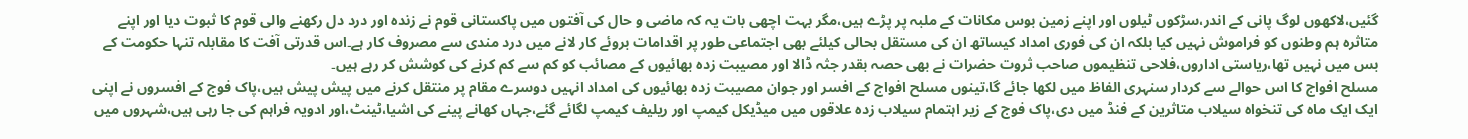گئیں،لاکھوں لوگ پانی کے اندر،سڑکوں ٹیلوں اور اپنے زمین بوس مکانات کے ملبہ پر پڑے ہیں،مگر بہت اچھی بات یہ کہ ماضی و حال کی آفتوں میں پاکستانی قوم نے زندہ اور درد دل رکھنے والی قوم کا ثبوت دیا اور اپنے متاثرہ ہم وطنوں کو فراموش نہیں کیا بلکہ ان کی فوری امداد کیساتھ ان کی مستقل بحالی کیلئے بھی اجتماعی طور پر اقدامات بروئے کار لانے میں درد مندی سے مصروف کار ہے۔اس قدرتی آفت کا مقابلہ تنہا حکومت کے بس میں نہیں تھا،ریاستی اداروں،فلاحی تنظیموں صاحب ثروت حضرات نے بھی حصہ بقدر جثہ ڈالا اور مصیبت زدہ بھائیوں کے مصائب کو کم سے کم کرنے کی کوشش کر رہے ہیں۔
مسلح افواج کا اس حوالے سے کردار سنہری الفاظ میں لکھا جائے گا،تینوں مسلح افواج کے افسر اور جوان مصیبت زدہ بھائیوں کی امداد انہیں دوسرے مقام پر منتقل کرنے میں پیش پیش ہیں،پاک فوج کے افسروں نے اپنی ایک ایک ماہ کی تنخواہ سیلاب متاثرین کے فنڈ میں دی،پاک فوج کے زیر اہتمام سیلاب زدہ علاقوں میں میڈیکل کیمپ اور ریلیف کیمپ لگائے گئے،جہاں کھانے پینے کی اشیا،ٹینٹ،اور ادویہ فراہم کی جا رہی ہیں،شہروں میں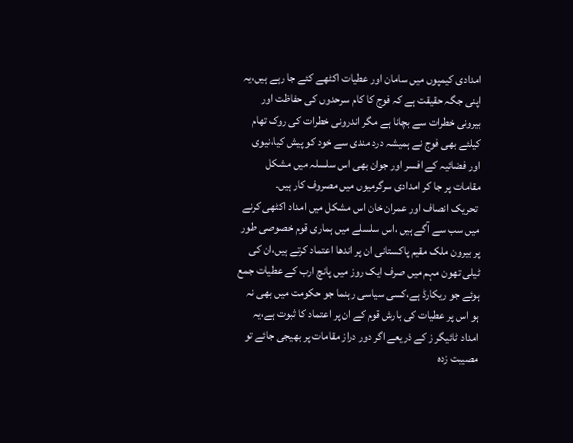امدادی کیمپوں میں سامان اور عطیات اکٹھے کئے جا رہے ہیں،یہ اپنی جگہ حقیقت ہے کہ فوج کا کام سرحدوں کی حفاظت اور بیرونی خطرات سے بچانا ہے مگر اندرونی خطرات کی روک تھام کیلئے بھی فوج نے ہمیشہ درد مندی سے خود کو پیش کیا،نیوی اور فضائیہ کے افسر اور جوان بھی اس سلسلہ میں مشکل مقامات پر جا کر امدادی سرگرمیوں میں مصروف کار ہیں۔
 تحریک انصاف اور عمران خان اس مشکل میں امداد اکٹھی کرنے میں سب سے آگے ہیں ،اس سلسلے میں ہماری قوم خصوصی طور پر بیرون ملک مقیم پاکستانی ان پر اندھا اعتماد کرتے ہیں،ان کی ٹیلی تھون مہم میں صرف ایک روز میں پانچ ارب کے عطیات جمع ہوئے جو ریکارڈ ہے،کسی سیاسی رہنما جو حکومت میں بھی نہ ہو اس پر عطیات کی بارش قوم کے ان پر اعتماد کا ثبوت ہے،یہ امداد ٹائیگر ز کے ذریعے اگر دور دراز مقامات پر بھیجی جائے تو مصیبت زدہ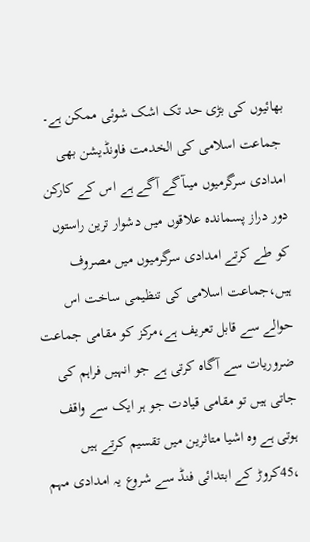بھائیوں کی بڑی حد تک اشک شوئی ممکن ہے۔
 جماعت اسلامی کی الخدمت فاونڈیشن بھی امدادی سرگرمیوں میںآگے آگے ہے اس کے کارکن دور دراز پسماندہ علاقوں میں دشوار ترین راستوں کو طے کرتے امدادی سرگرمیوں میں مصروف ہیں،جماعت اسلامی کی تنظیمی ساخت اس حوالے سے قابل تعریف ہے،مرکز کو مقامی جماعت ضروریات سے آگاہ کرتی ہے جو انہیں فراہم کی جاتی ہیں تو مقامی قیادت جو ہر ایک سے واقف ہوتی ہے وہ اشیا متاثرین میں تقسیم کرتے ہیں ،45کروڑ کے ابتدائی فنڈ سے شروع یہ امدادی مہم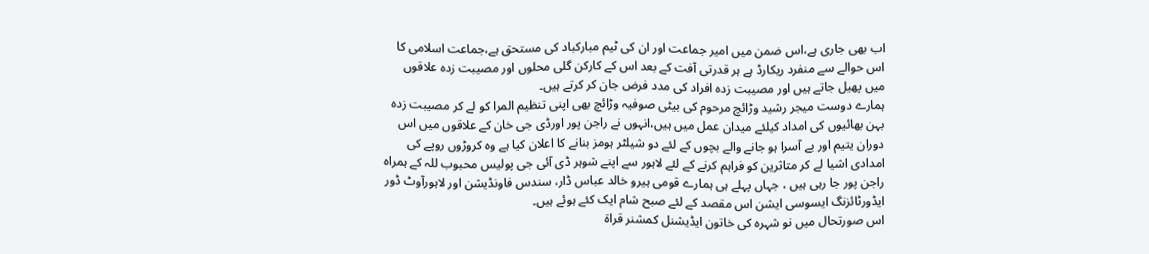اب بھی جاری ہے،اس ضمن میں امیر جماعت اور ان کی ٹیم مبارکباد کی مستحق ہے،جماعت اسلامی کا اس حوالے سے منفرد ریکارڈ ہے ہر قدرتی آفت کے بعد اس کے کارکن گلی محلوں اور مصیبت زدہ علاقوں میں پھیل جاتے ہیں اور مصیبت زدہ افراد کی مدد فرض جان کر کرتے ہیں۔
ہمارے دوست میجر رشید وڑائچ مرحوم کی بیٹی صوفیہ وڑائچ بھی اپنی تنظیم المرا کو لے کر مصیبت زدہ بہن بھائیوں کی امداد کیلئے میدان عمل میں ہیں،انہوں نے راجن پور اورڈی جی خان کے علاقوں میں اس دوران یتیم اور بے آسرا ہو جانے والے بچوں کے لئے دو شیلٹر ہومز بنانے کا اعلان کیا ہے وہ کروڑوں روپے کی امدادی اشیا لے کر متاثرین کو فراہم کرنے کے لئے لاہور سے اپنے شوہر ڈی آئی جی پولیس محبوب للہ کے ہمراہ راجن پور جا رہی ہیں ، جہاں پہلے ہی ہمارے قومی ہیرو خالد عباس ڈار، سندس فاونڈیشن اور لاہورآوٹ ڈور ایڈورٹائزنگ ایسوسی ایشن اس مقصد کے لئے صبح شام ایک کئے ہوئے ہیں۔
اس صورتحال میں نو شہرہ کی خاتون ایڈیشنل کمشنر قراة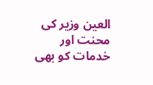العین وزیر کی محنت اور خدمات کو بھی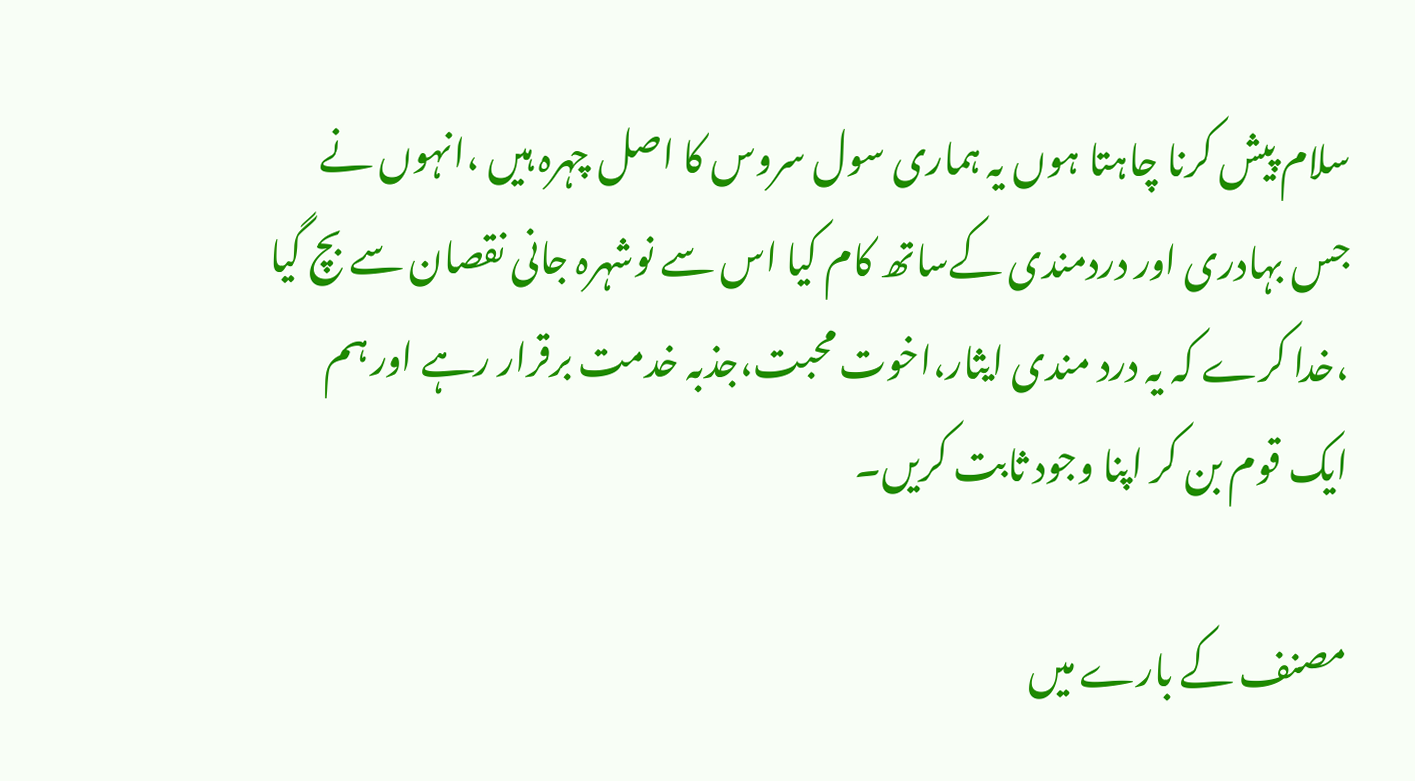سلام پیش کرنا چاہتا ہوں یہ ہماری سول سروس کا اصل چہرہ ہیں ،انہوں نے جس بہادری اور دردمندی کےساتھ کام کیا اس سے نوشہرہ جانی نقصان سے بچ گیا ،خدا کرے کہ یہ درد مندی ایثار،اخوت محبت،جذبہ خدمت برقرار رہے اور ہم ایک قوم بن کر اپنا وجود ثابت کریں۔

مصنف کے بارے میں